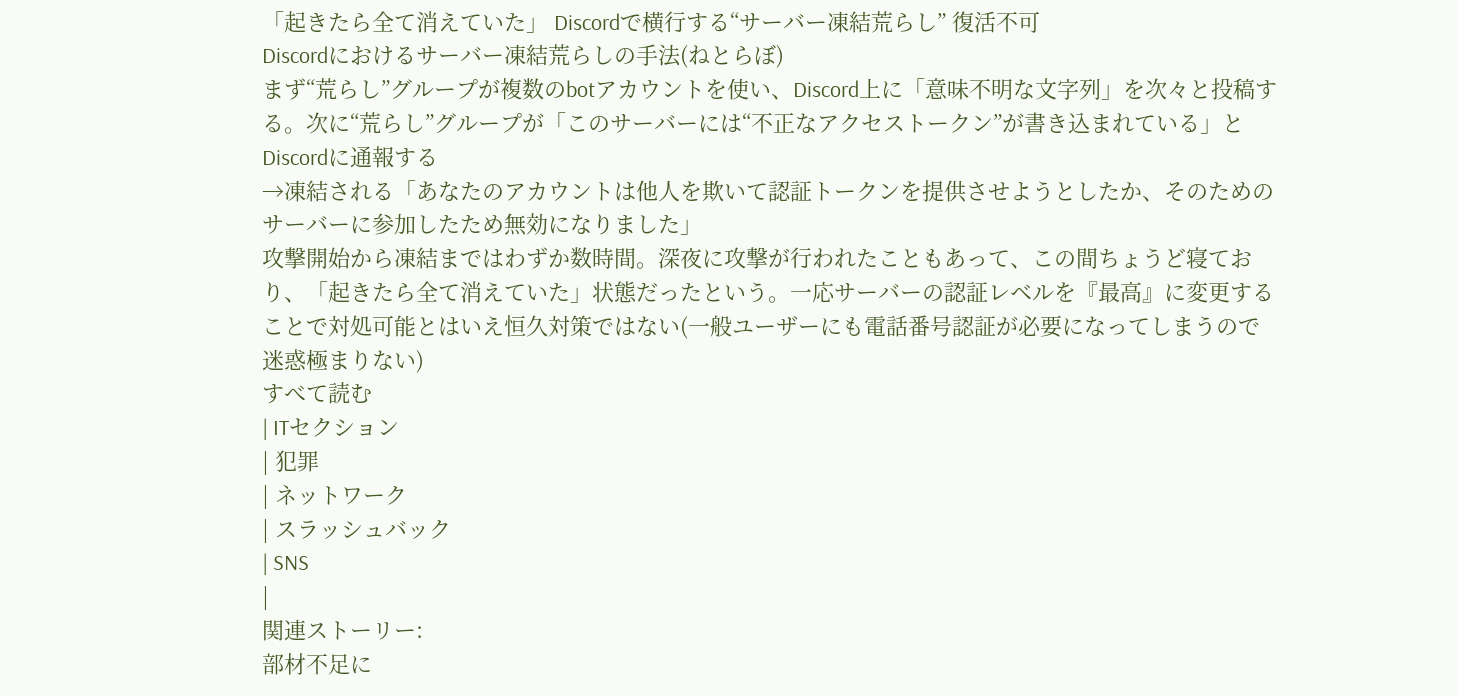「起きたら全て消えていた」 Discordで横行する“サーバー凍結荒らし” 復活不可
Discordにおけるサーバー凍結荒らしの手法(ねとらぼ)
まず“荒らし”グループが複数のbotアカウントを使い、Discord上に「意味不明な文字列」を次々と投稿する。次に“荒らし”グループが「このサーバーには“不正なアクセストークン”が書き込まれている」とDiscordに通報する
→凍結される「あなたのアカウントは他人を欺いて認証トークンを提供させようとしたか、そのためのサーバーに参加したため無効になりました」
攻撃開始から凍結まではわずか数時間。深夜に攻撃が行われたこともあって、この間ちょうど寝ており、「起きたら全て消えていた」状態だったという。一応サーバーの認証レベルを『最高』に変更することで対処可能とはいえ恒久対策ではない(一般ユーザーにも電話番号認証が必要になってしまうので迷惑極まりない)
すべて読む
| ITセクション
| 犯罪
| ネットワーク
| スラッシュバック
| SNS
|
関連ストーリー:
部材不足に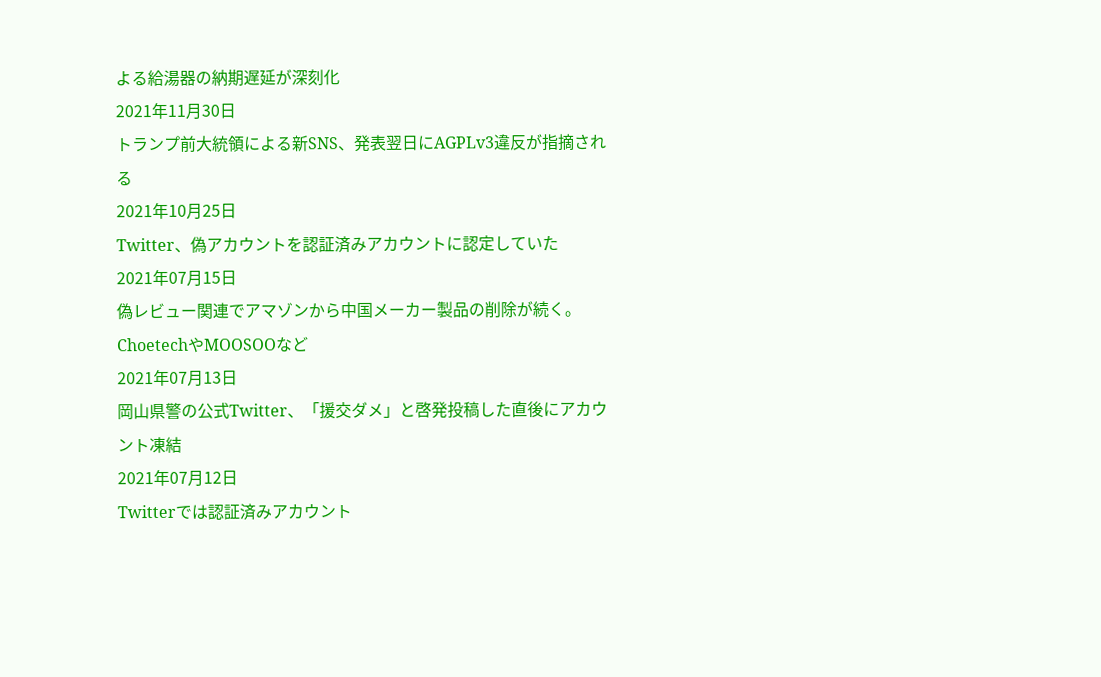よる給湯器の納期遅延が深刻化
2021年11月30日
トランプ前大統領による新SNS、発表翌日にAGPLv3違反が指摘される
2021年10月25日
Twitter、偽アカウントを認証済みアカウントに認定していた
2021年07月15日
偽レビュー関連でアマゾンから中国メーカー製品の削除が続く。ChoetechやMOOSOOなど
2021年07月13日
岡山県警の公式Twitter、「援交ダメ」と啓発投稿した直後にアカウント凍結
2021年07月12日
Twitterでは認証済みアカウント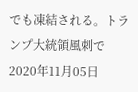でも凍結される。トランプ大統領風刺で
2020年11月05日